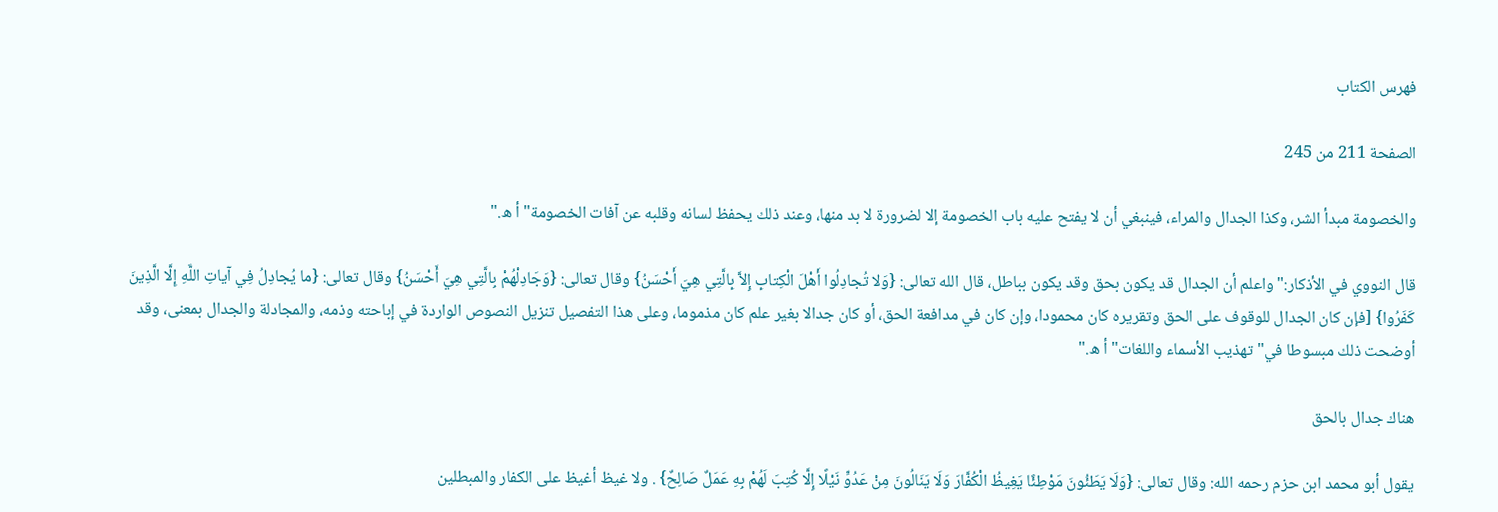فهرس الكتاب

الصفحة 211 من 245

والخصومة مبدأ الشر، وكذا الجدال والمراء، فينبغي أن لا يفتح عليه باب الخصومة إلا لضرورة لا بد منها، وعند ذلك يحفظ لسانه وقلبه عن آفات الخصومة"أ ه."

قال النووي في الأذكار:"واعلم أن الجدال قد يكون بحق وقد يكون بباطل، قال الله تعالى: {وَلا تُجادِلُوا أَهْلَ الْكِتابِ إِلاَّ بِالَّتِي هِيَ أَحْسَنُ} وقال تعالى: {وَجَادِلْهُمْ بِالَّتِي هِيَ أَحْسَنُ} وقال تعالى: {ما يُجادِلُ فِي آياتِ اللَّهِ إِلَّا الَّذِينَ كَفَرُوا} [فإن كان الجدال للوقوف على الحق وتقريره كان محمودا، وإن كان في مدافعة الحق، أو كان جدالا بغير علم كان مذموما، وعلى هذا التفصيل تنزيل النصوص الواردة في إباحته وذمه، والمجادلة والجدال بمعنى، وقد أوضحت ذلك مبسوطا في"تهذيب الأسماء واللغات"أ ه."

هناك جدال بالحق

يقول أبو محمد ابن حزم رحمه الله: وقال تعالى: {وَلَا يَطَئُونَ مَوْطِئًا يَغِيظُ الْكُفَّارَ وَلَا يَنَالُونَ مِنْ عَدُوٍّ نَيْلًا إِلَّا كُتِبَ لَهُمْ بِهِ عَمَلٌ صَالِحٌ} . ولا غيظ أغيظ على الكفار والمبطلين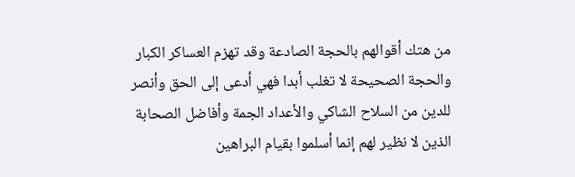من هتك أقوالهم بالحجة الصادعة وقد تهزم العساكر الكبار والحجة الصحيحة لا تغلب أبدا فهي أدعى إلى الحق وأنصر للدين من السلاح الشاكي والأعداد الجمة وأفاضل الصحابة الذين لا نظير لهم إنما أسلموا بقيام البراهين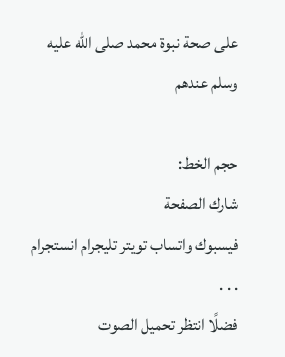على صحة نبوة محمد صلى الله عليه وسلم عندهم

حجم الخط:
شارك الصفحة
فيسبوك واتساب تويتر تليجرام انستجرام
. . .
فضلًا انتظر تحميل الصوت